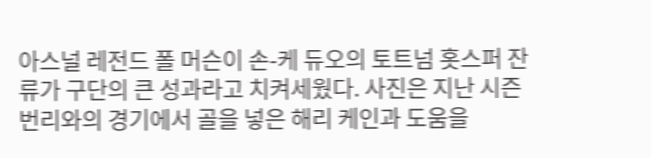아스널 레전드 폴 머슨이 손-케 듀오의 토트넘 홋스퍼 잔류가 구단의 큰 성과라고 치켜세웠다. 사진은 지난 시즌 번리와의 경기에서 골을 넣은 해리 케인과 도움을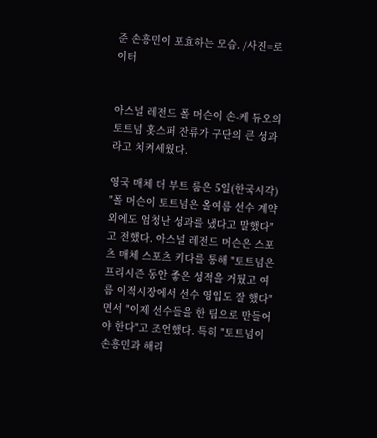준 손흥민이 포효하는 모습. /사진=로이터


아스널 레전드 폴 머슨이 손-케 듀오의 토트넘 홋스퍼 잔류가 구단의 큰 성과라고 치켜세웠다.

영국 매체 더 부트 룸은 5일(한국시각) "폴 머슨이 토트넘은 올여름 선수 계약 외에도 엄청난 성과를 냈다고 말했다"고 전했다. 아스널 레전드 머슨은 스포츠 매체 스포츠 키다를 통해 "토트넘은 프리시즌 동안 좋은 성적을 거뒀고 여름 이적시장에서 선수 영입도 잘 했다"면서 "이제 선수들을 한 팀으로 만들어야 한다"고 조언했다. 특히 "토트넘이 손흥민과 해리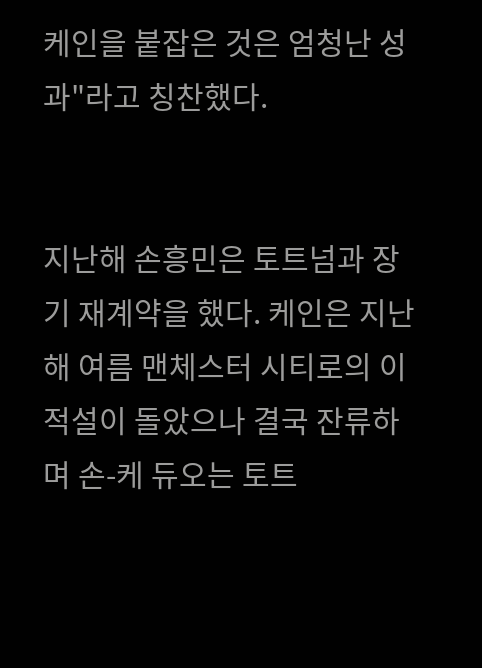케인을 붙잡은 것은 엄청난 성과"라고 칭찬했다.


지난해 손흥민은 토트넘과 장기 재계약을 했다. 케인은 지난해 여름 맨체스터 시티로의 이적설이 돌았으나 결국 잔류하며 손-케 듀오는 토트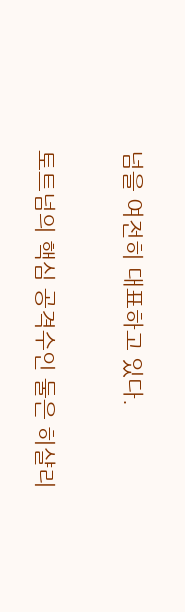넘을 여전히 대표하고 있다.

토트넘의 핵심 공격수인 둘은 히샬리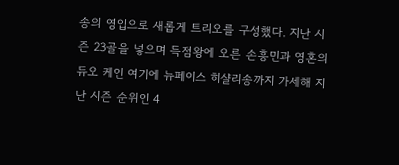송의 영입으로 새롭게 트리오를 구성했다. 지난 시즌 23골을 넣으며 득점왕에 오른 손흥민과 영혼의 듀오 케인 여기에 뉴페이스 히샬리송까지 가세해 지난 시즌 순위인 4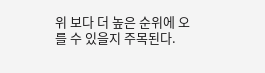위 보다 더 높은 순위에 오를 수 있을지 주목된다.